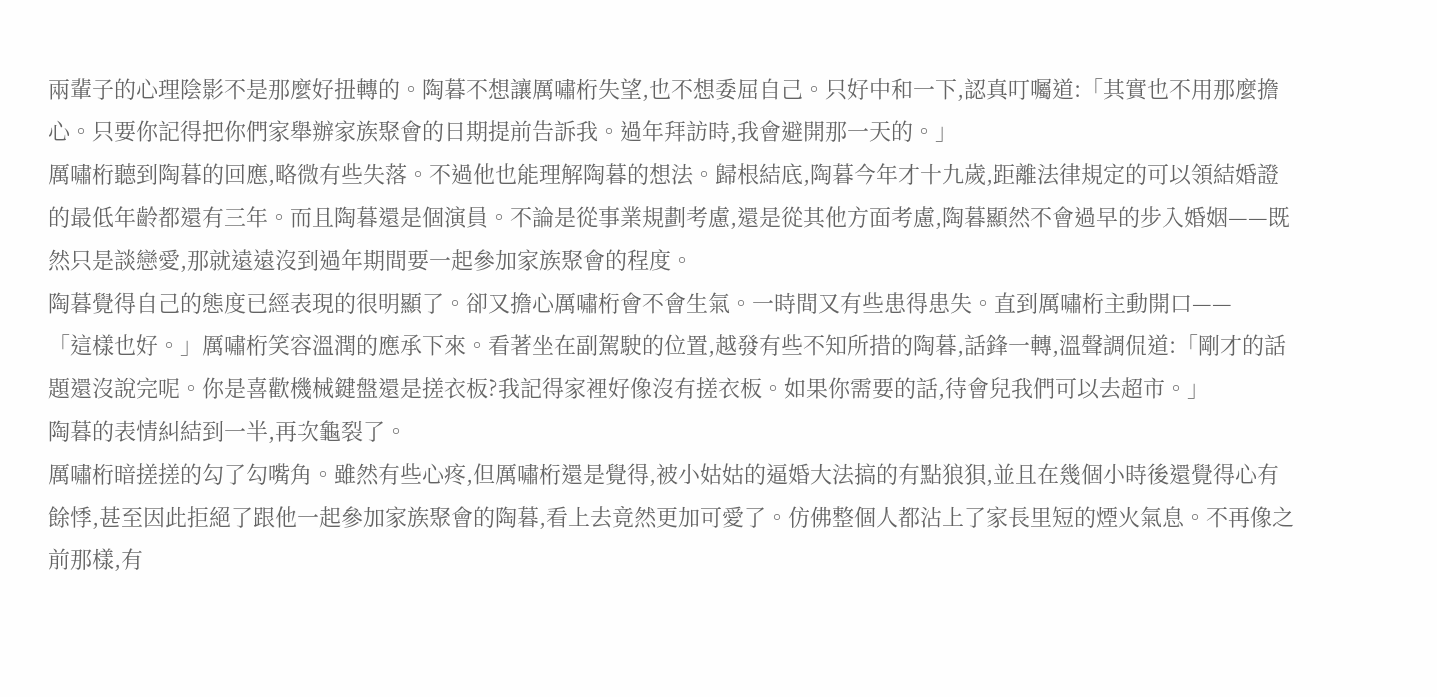兩輩子的心理陰影不是那麼好扭轉的。陶暮不想讓厲嘯桁失望,也不想委屈自己。只好中和一下,認真叮囑道:「其實也不用那麼擔心。只要你記得把你們家舉辦家族聚會的日期提前告訴我。過年拜訪時,我會避開那一天的。」
厲嘯桁聽到陶暮的回應,略微有些失落。不過他也能理解陶暮的想法。歸根結底,陶暮今年才十九歲,距離法律規定的可以領結婚證的最低年齡都還有三年。而且陶暮還是個演員。不論是從事業規劃考慮,還是從其他方面考慮,陶暮顯然不會過早的步入婚姻——既然只是談戀愛,那就遠遠沒到過年期間要一起參加家族聚會的程度。
陶暮覺得自己的態度已經表現的很明顯了。卻又擔心厲嘯桁會不會生氣。一時間又有些患得患失。直到厲嘯桁主動開口——
「這樣也好。」厲嘯桁笑容溫潤的應承下來。看著坐在副駕駛的位置,越發有些不知所措的陶暮,話鋒一轉,溫聲調侃道:「剛才的話題還沒說完呢。你是喜歡機械鍵盤還是搓衣板?我記得家裡好像沒有搓衣板。如果你需要的話,待會兒我們可以去超市。」
陶暮的表情糾結到一半,再次龜裂了。
厲嘯桁暗搓搓的勾了勾嘴角。雖然有些心疼,但厲嘯桁還是覺得,被小姑姑的逼婚大法搞的有點狼狽,並且在幾個小時後還覺得心有餘悸,甚至因此拒絕了跟他一起參加家族聚會的陶暮,看上去竟然更加可愛了。仿佛整個人都沾上了家長里短的煙火氣息。不再像之前那樣,有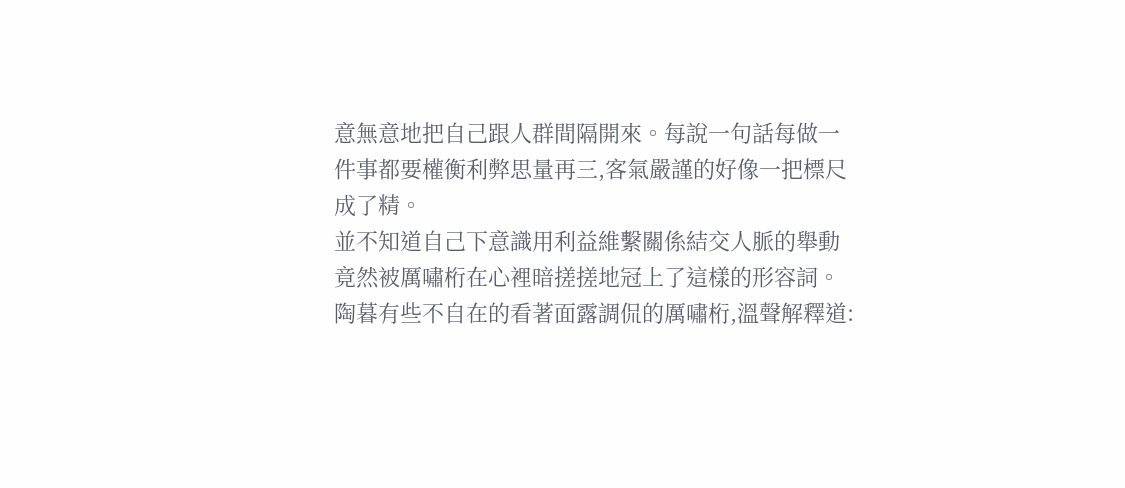意無意地把自己跟人群間隔開來。每說一句話每做一件事都要權衡利弊思量再三,客氣嚴謹的好像一把標尺成了精。
並不知道自己下意識用利益維繫關係結交人脈的舉動竟然被厲嘯桁在心裡暗搓搓地冠上了這樣的形容詞。陶暮有些不自在的看著面露調侃的厲嘯桁,溫聲解釋道: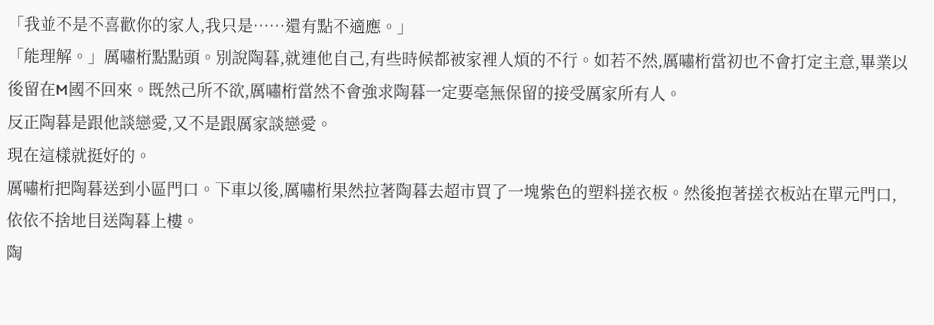「我並不是不喜歡你的家人,我只是……還有點不適應。」
「能理解。」厲嘯桁點點頭。別說陶暮,就連他自己,有些時候都被家裡人煩的不行。如若不然,厲嘯桁當初也不會打定主意,畢業以後留在M國不回來。既然己所不欲,厲嘯桁當然不會強求陶暮一定要毫無保留的接受厲家所有人。
反正陶暮是跟他談戀愛,又不是跟厲家談戀愛。
現在這樣就挺好的。
厲嘯桁把陶暮送到小區門口。下車以後,厲嘯桁果然拉著陶暮去超市買了一塊紫色的塑料搓衣板。然後抱著搓衣板站在單元門口,依依不捨地目送陶暮上樓。
陶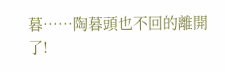暮……陶暮頭也不回的離開了!